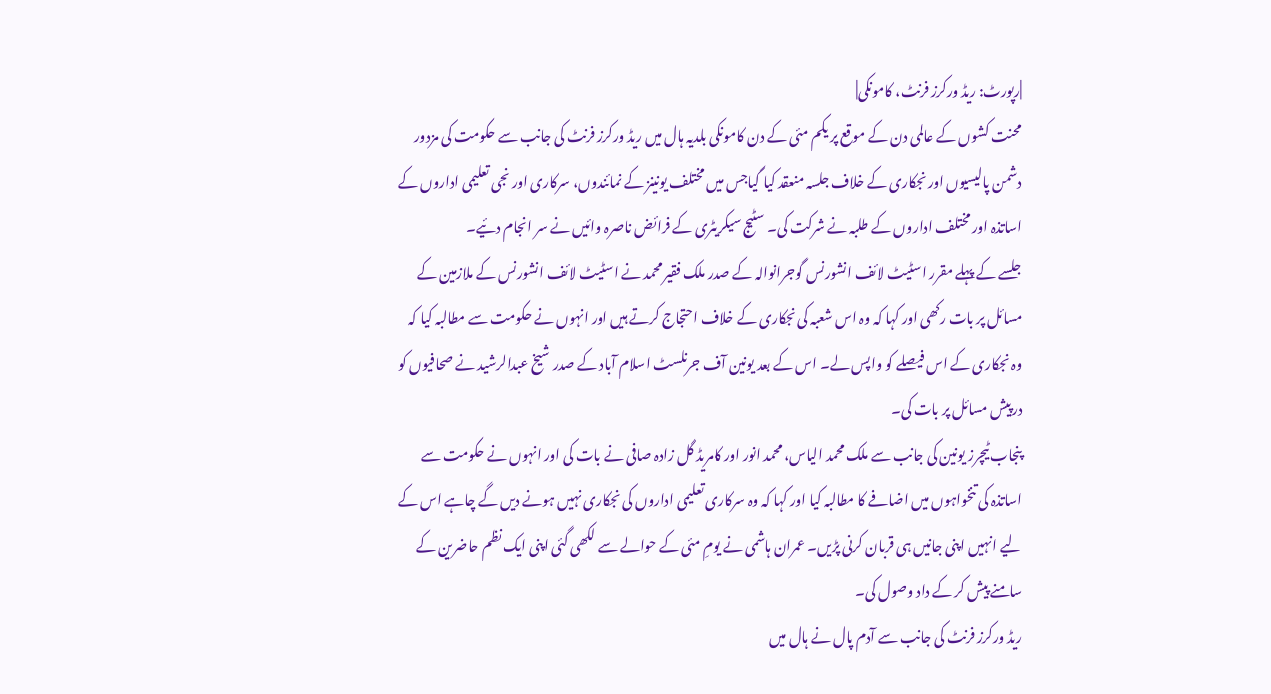|رپورٹ: ریڈ ورکرز فرنٹ، کامونکی|
محنت کشوں کے عالمی دن کے موقع پر یکم مئی کے دن کامونکی بلدیہ ہال میں ریڈ ورکرز فرنٹ کی جانب سے حکومت کی مزدور دشمن پالیسیوں اور نجکاری کے خلاف جلسہ منعقد کیا گیاجس میں مختلف یونینز کے نمائندوں، سرکاری اور نجی تعلیمی اداروں کے اساتذہ اور مختلف اداروں کے طلبہ نے شرکت کی۔ سٹیج سیکریٹری کے فرائض ناصرہ وائیں نے سر انجام دئیے۔
جلسے کے پہلے مقرر اسٹیٹ لائف انشورنس گوجرانوالہ کے صدر ملک فقیر محمد نے اسٹیٹ لائف انشورنس کے ملازمین کے مسائل پر بات رکھی اور کہا کہ وہ اس شعبہ کی نجکاری کے خلاف احتجاج کرتے ہیں اور انہوں نے حکومت سے مطالبہ کیا کہ وہ نجکاری کے اس فیصلے کو واپس لے۔ اس کے بعد یونین آف جرنلسٹ اسلام آباد کے صدر شیخ عبدالرشید نے صحافیوں کو درپیش مسائل پر بات کی۔
پنجاب ٹیچرز یونین کی جانب سے ملک محمد الیاس، محمد انور اور کامریڈ گل زادہ صافی نے بات کی اور انہوں نے حکومت سے اساتذہ کی تنخواہوں میں اضافے کا مطالبہ کیا اور کہا کہ وہ سرکاری تعلیمی اداروں کی نجکاری نہیں ہونے دیں گے چاہے اس کے لیے انہیں اپنی جانیں ہی قربان کرنی پڑیں۔ عمران ہاشمی نے یومِ مئی کے حوالے سے لکھی گئی اپنی ایک نظم حاضرین کے سامنے پیش کر کے داد وصول کی۔
ریڈ ورکرز فرنٹ کی جانب سے آدم پال نے ہال میں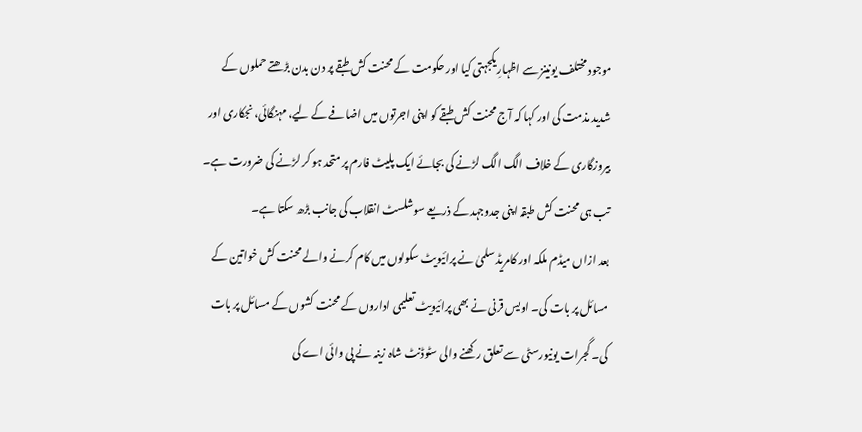موجود مختلف یونینز سے اظہارِ یکجہتی کیا اور حکومت کے محنت کش طبقے پر دن بدن بڑھتے حملوں کے شدید مذمت کی اور کہا کہ آج محنت کش طبقے کو اپنی اجرتوں میں اضافے کے لیے، مہنگائی، نجکاری اور بیروزگاری کے خلاف الگ الگ لڑنے کی بجائے ایک پلیٹ فارم پر متحد ہو کر لڑنے کی ضرورت ہے۔ تب ہی محنت کش طبقہ اپنی جدوجہد کے ذریعے سوشلسٹ انقلاب کی جانب بڑھ سکتا ہے۔
بعد ازاں میڈم ملکہ اور کامریڈ سلمیٰ نے پرائیویٹ سکولوں میں کام کرنے والے محنت کش خواتین کے مسائل پر بات کی۔ اویس قرنی نے بھی پرائیویٹ تعلیمی اداروں کے محنت کشوں کے مسائل پر بات کی۔ گجرات یونیورسٹی سے تعلق رکھنے والی سٹوڈنٹ شاہ زینہ نے پی وائی اے کی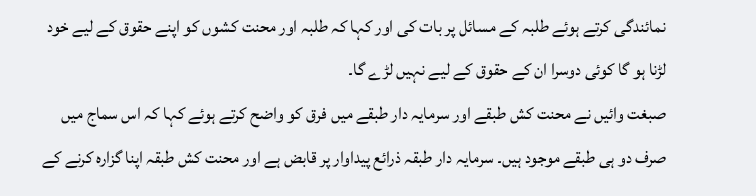نمائندگی کرتے ہوئے طلبہ کے مسائل پر بات کی اور کہا کہ طلبہ اور محنت کشوں کو اپنے حقوق کے لیے خود لڑنا ہو گا کوئی دوسرا ان کے حقوق کے لیے نہیں لڑے گا۔
صبغت وائیں نے محنت کش طبقے اور سرمایہ دار طبقے میں فرق کو واضح کرتے ہوئے کہا کہ اس سماج میں صرف دو ہی طبقے موجود ہیں۔ سرمایہ دار طبقہ ذرائع پیداوار پر قابض ہے اور محنت کش طبقہ اپنا گزارہ کرنے کے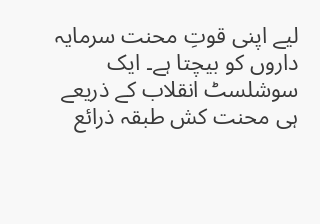لیے اپنی قوتِ محنت سرمایہ داروں کو بیچتا ہے۔ ایک سوشلسٹ انقلاب کے ذریعے ہی محنت کش طبقہ ذرائع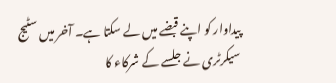پیداوار کو اپنے قبضے میں لے سکتا ہے۔ آخر میں سٹیج سیکرٹری نے جلسے کے شرکاء کا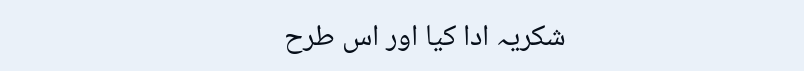شکریہ ادا کیا اور اس طرح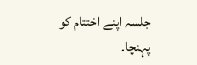جلسہ اپنے اختتام کو پہنچا۔